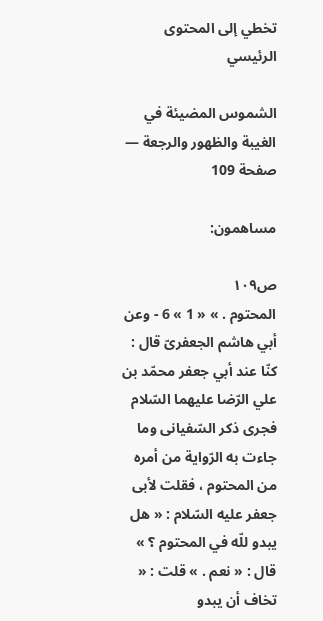تخطي إلى المحتوى الرئيسي

الشموس المضيئة في الغيبة والظهور والرجعة — صفحة 109

مساهمون:

ص١٠٩
المحتوم . » « 1 » 6 - وعن أبي هاشم الجعفرىّ قال : كنّا عند أبي جعفر محمّد بن علي الرّضا عليهما السّلام فجرى ذكر السّفيانى وما جاءت به الرّواية من أمره من المحتوم ، فقلت لأبى جعفر عليه السّلام : « هل يبدو للّه في المحتوم ؟ » قال : « نعم . » قلت : « تخاف أن يبدو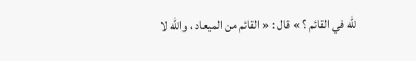للّه في القائم ؟ » قال : « القائم من الميعاد ، واللّه لا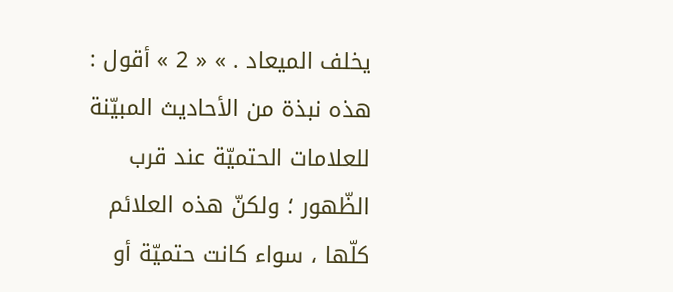يخلف الميعاد . » « 2 » أقول : هذه نبذة من الأحاديث المبيّنة للعلامات الحتميّة عند قرب الظّهور ؛ ولكنّ هذه العلائم كلّها ، سواء كانت حتميّة أو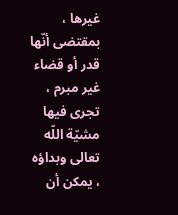غيرها ، بمقتضى أنّها قدر أو قضاء غير مبرم ، تجرى فيها مشيّة اللّه تعالى وبداؤه ، يمكن أن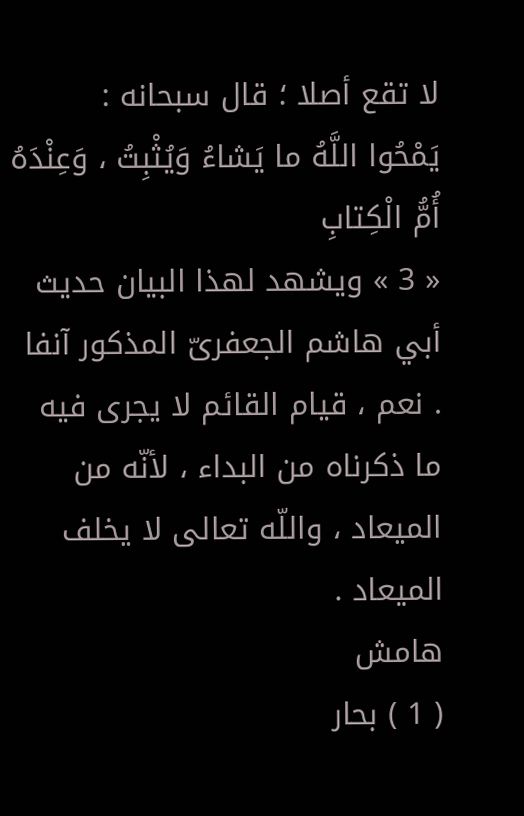لا تقع أصلا ؛ قال سبحانه :
يَمْحُوا اللَّهُ ما يَشاءُ وَيُثْبِتُ ، وَعِنْدَهُ أُمُّ الْكِتابِ
« 3 » ويشهد لهذا البيان حديث أبي هاشم الجعفرىّ المذكور آنفا . نعم ، قيام القائم لا يجرى فيه ما ذكرناه من البداء ، لأنّه من الميعاد ، واللّه تعالى لا يخلف الميعاد .
هامش
( 1 ) بحار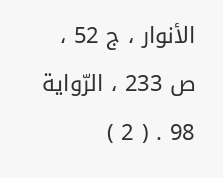الأنوار ، ج 52 ، ص 233 ، الرّواية 98 . ( 2 )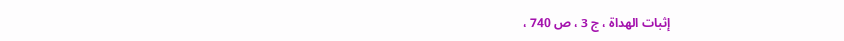إثبات الهداة ، ج 3 ، ص 740 ،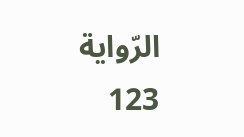الرّواية 123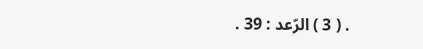. ( 3 ) الرّعد : 39 .